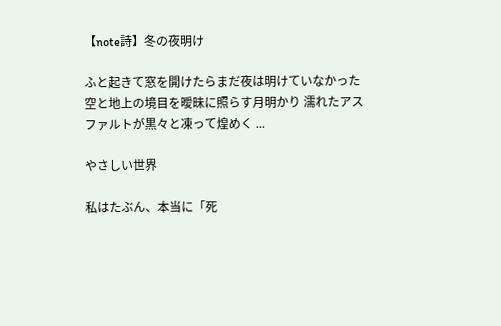【note詩】冬の夜明け

ふと起きて窓を開けたらまだ夜は明けていなかった 空と地上の境目を曖昧に照らす月明かり 濡れたアスファルトが黒々と凍って煌めく ...

やさしい世界

私はたぶん、本当に「死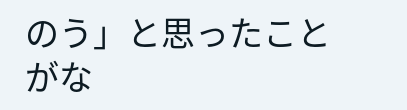のう」と思ったことがな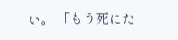い。 「もう死にた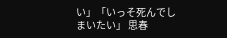い」「いっそ死んでしまいたい」 思春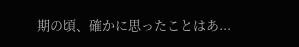期の頃、確かに思ったことはあ...